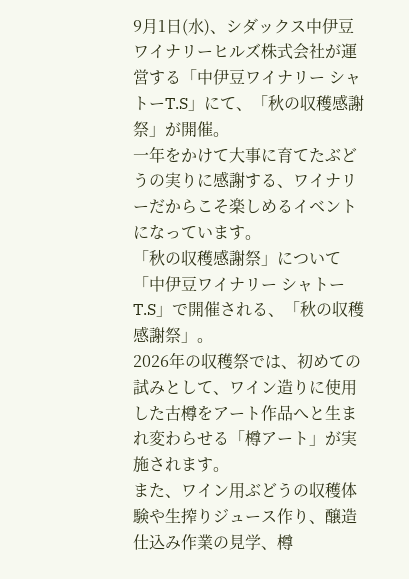9月1日(水)、シダックス中伊豆ワイナリーヒルズ株式会社が運営する「中伊豆ワイナリー シャトーT.S」にて、「秋の収穫感謝祭」が開催。
一年をかけて大事に育てたぶどうの実りに感謝する、ワイナリーだからこそ楽しめるイベントになっています。
「秋の収穫感謝祭」について
「中伊豆ワイナリー シャトーT.S」で開催される、「秋の収穫感謝祭」。
2026年の収穫祭では、初めての試みとして、ワイン造りに使用した古樽をアート作品へと生まれ変わらせる「樽アート」が実施されます。
また、ワイン用ぶどうの収穫体験や生搾りジュース作り、醸造仕込み作業の見学、樽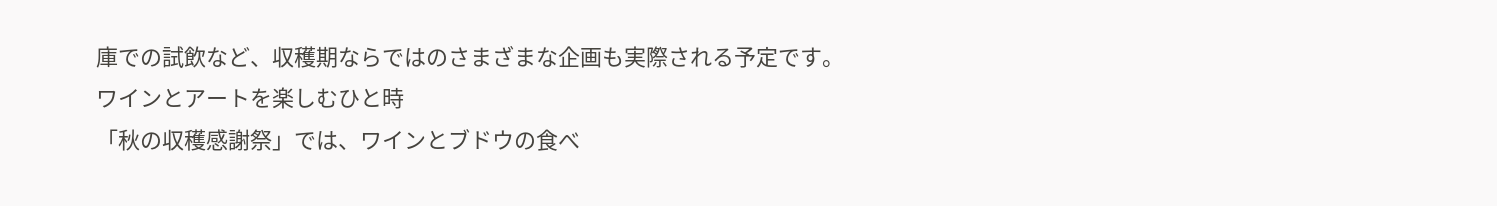庫での試飲など、収穫期ならではのさまざまな企画も実際される予定です。
ワインとアートを楽しむひと時
「秋の収穫感謝祭」では、ワインとブドウの食べ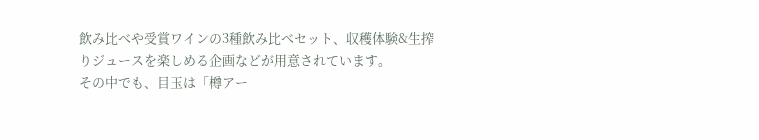飲み比べや受賞ワインの3種飲み比べセット、収穫体験&生搾りジュースを楽しめる企画などが用意されています。
その中でも、目玉は「樽アー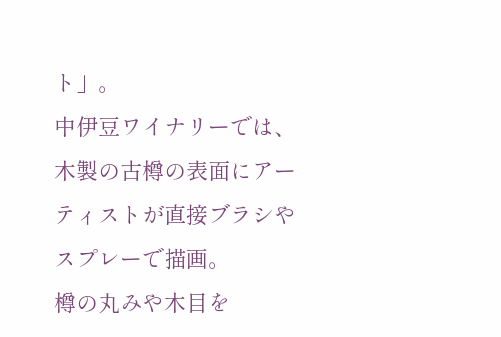ト」。
中伊豆ワイナリーでは、木製の古樽の表面にアーティストが直接ブラシやスプレーで描画。
樽の丸みや木目を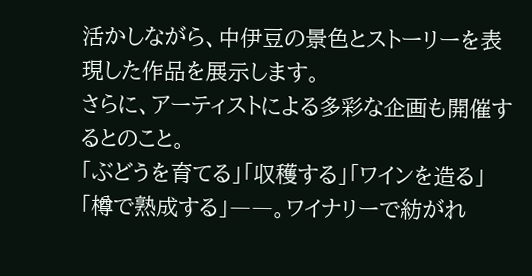活かしながら、中伊豆の景色とストーリーを表現した作品を展示します。
さらに、アーティストによる多彩な企画も開催するとのこと。
「ぶどうを育てる」「収穫する」「ワインを造る」「樽で熟成する」――。ワイナリーで紡がれ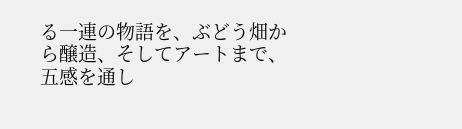る一連の物語を、ぶどう畑から醸造、そしてアートまで、五感を通し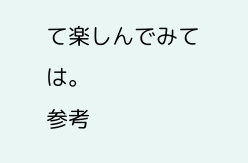て楽しんでみては。
参考